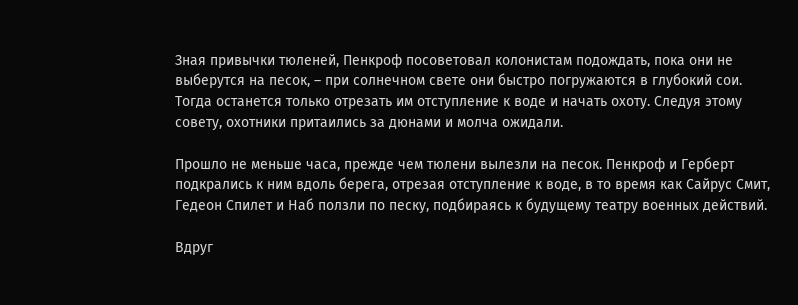Зная привычки тюленей, Пенкроф посоветовал колонистам подождать, пока они не выберутся на песок, – при солнечном свете они быстро погружаются в глубокий сои. Тогда останется только отрезать им отступление к воде и начать охоту. Следуя этому совету, охотники притаились за дюнами и молча ожидали.

Прошло не меньше часа, прежде чем тюлени вылезли на песок. Пенкроф и Герберт подкрались к ним вдоль берега, отрезая отступление к воде, в то время как Сайрус Смит, Гедеон Спилет и Наб ползли по песку, подбираясь к будущему театру военных действий.

Вдруг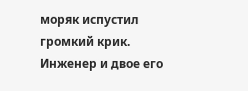моряк испустил громкий крик. Инженер и двое его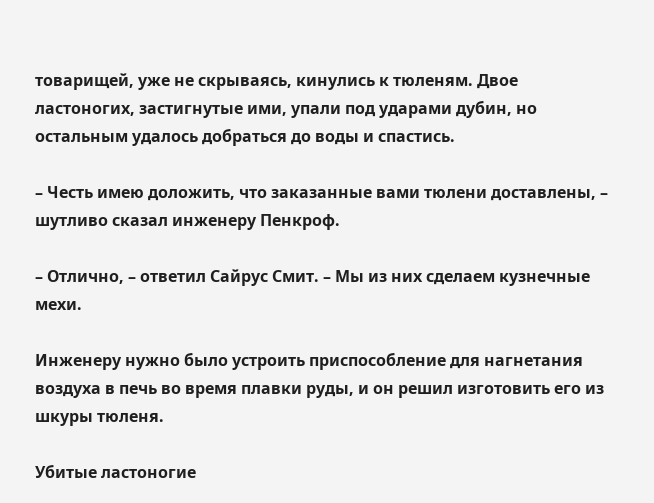товарищей, уже не скрываясь, кинулись к тюленям. Двое ластоногих, застигнутые ими, упали под ударами дубин, но остальным удалось добраться до воды и спастись.

– Честь имею доложить, что заказанные вами тюлени доставлены, – шутливо сказал инженеру Пенкроф.

– Отлично, – ответил Сайрус Смит. – Мы из них сделаем кузнечные мехи.

Инженеру нужно было устроить приспособление для нагнетания воздуха в печь во время плавки руды, и он решил изготовить его из шкуры тюленя.

Убитые ластоногие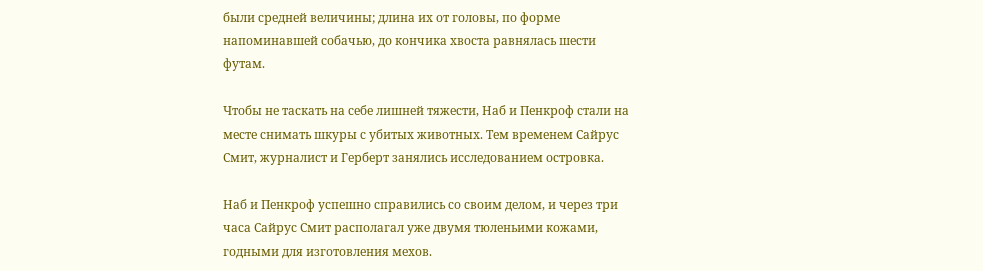были средней величины; длина их от головы, по форме напоминавшей собачью, до кончика хвоста равнялась шести футам.

Чтобы не таскать на себе лишней тяжести, Наб и Пенкроф стали на месте снимать шкуры с убитых животных. Тем временем Сайрус Смит, журналист и Герберт занялись исследованием островка.

Наб и Пенкроф успешно справились со своим делом, и через три часа Сайрус Смит располагал уже двумя тюленьими кожами, годными для изготовления мехов.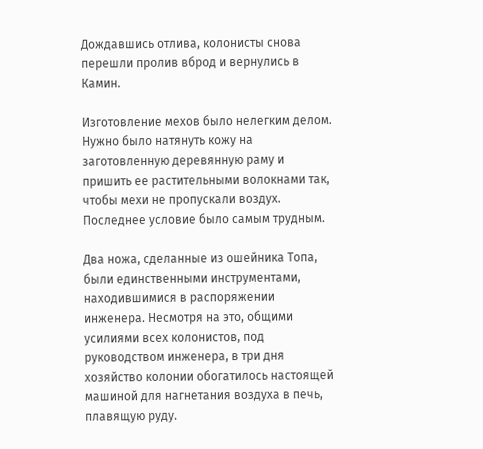Дождавшись отлива, колонисты снова перешли пролив вброд и вернулись в Камин.

Изготовление мехов было нелегким делом. Нужно было натянуть кожу на заготовленную деревянную раму и пришить ее растительными волокнами так, чтобы мехи не пропускали воздух. Последнее условие было самым трудным.

Два ножа, сделанные из ошейника Топа, были единственными инструментами, находившимися в распоряжении инженера. Несмотря на это, общими усилиями всех колонистов, под руководством инженера, в три дня хозяйство колонии обогатилось настоящей машиной для нагнетания воздуха в печь, плавящую руду.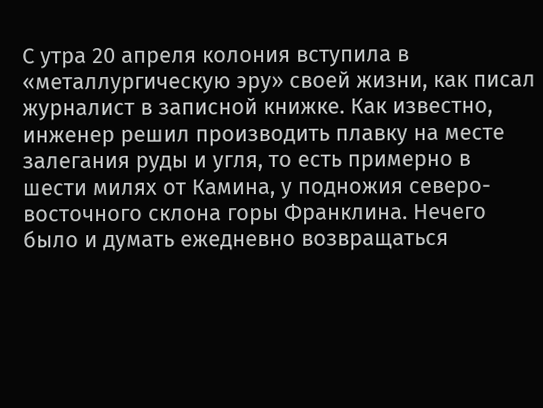С утра 20 апреля колония вступила в «металлургическую эру» своей жизни, как писал журналист в записной книжке. Как известно, инженер решил производить плавку на месте залегания руды и угля, то есть примерно в шести милях от Камина, у подножия северо-восточного склона горы Франклина. Нечего было и думать ежедневно возвращаться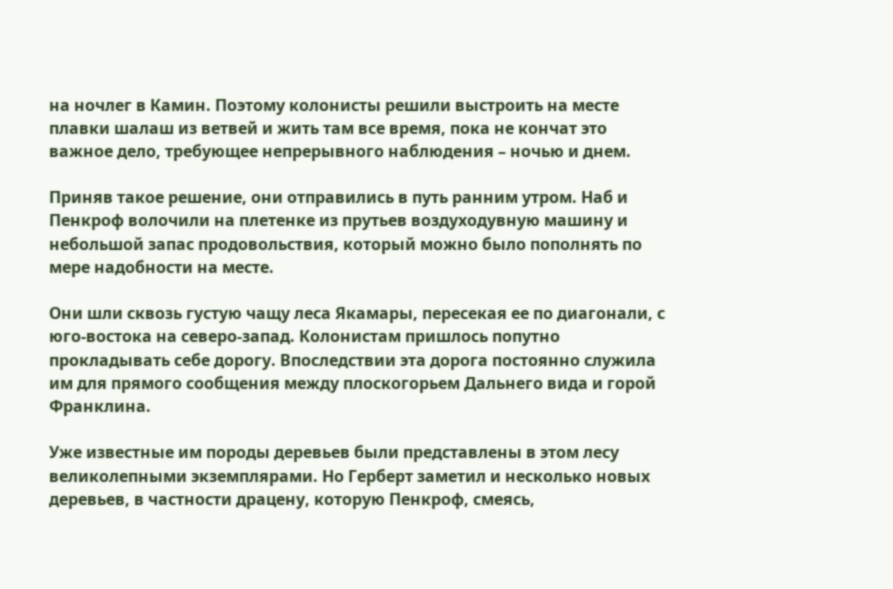на ночлег в Камин. Поэтому колонисты решили выстроить на месте плавки шалаш из ветвей и жить там все время, пока не кончат это важное дело, требующее непрерывного наблюдения – ночью и днем.

Приняв такое решение, они отправились в путь ранним утром. Наб и Пенкроф волочили на плетенке из прутьев воздуходувную машину и небольшой запас продовольствия, который можно было пополнять по мере надобности на месте.

Они шли сквозь густую чащу леса Якамары, пересекая ее по диагонали, с юго-востока на северо-запад. Колонистам пришлось попутно прокладывать себе дорогу. Впоследствии эта дорога постоянно служила им для прямого сообщения между плоскогорьем Дальнего вида и горой Франклина.

Уже известные им породы деревьев были представлены в этом лесу великолепными экземплярами. Но Герберт заметил и несколько новых деревьев, в частности драцену, которую Пенкроф, смеясь,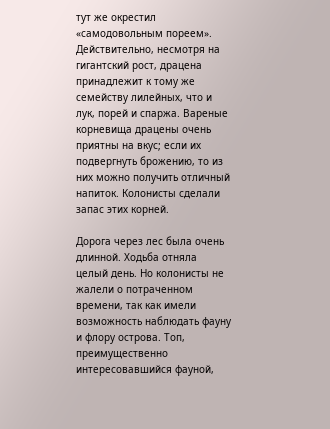тут же окрестил «самодовольным пореем». Действительно, несмотря на гигантский рост, драцена принадлежит к тому же семейству лилейных, что и лук, порей и спаржа. Вареные корневища драцены очень приятны на вкус; если их подвергнуть брожению, то из них можно получить отличный напиток. Колонисты сделали запас этих корней.

Дорога через лес была очень длинной. Ходьба отняла целый день. Но колонисты не жалели о потраченном времени, так как имели возможность наблюдать фауну и флору острова. Топ, преимущественно интересовавшийся фауной,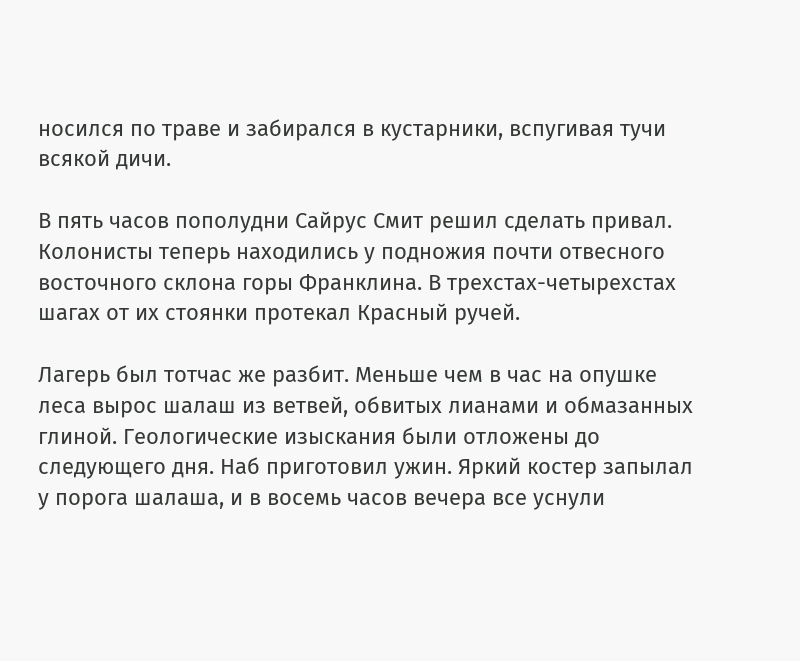носился по траве и забирался в кустарники, вспугивая тучи всякой дичи.

В пять часов пополудни Сайрус Смит решил сделать привал. Колонисты теперь находились у подножия почти отвесного восточного склона горы Франклина. В трехстах-четырехстах шагах от их стоянки протекал Красный ручей.

Лагерь был тотчас же разбит. Меньше чем в час на опушке леса вырос шалаш из ветвей, обвитых лианами и обмазанных глиной. Геологические изыскания были отложены до следующего дня. Наб приготовил ужин. Яркий костер запылал у порога шалаша, и в восемь часов вечера все уснули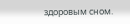здоровым сном.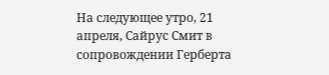На следующее утро, 21 апреля, Сайрус Смит в сопровождении Герберта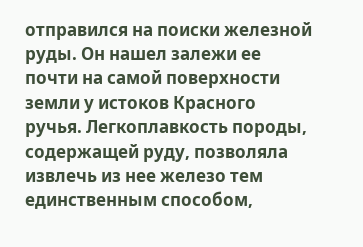отправился на поиски железной руды. Он нашел залежи ее почти на самой поверхности земли у истоков Красного ручья. Легкоплавкость породы, содержащей руду, позволяла извлечь из нее железо тем единственным способом,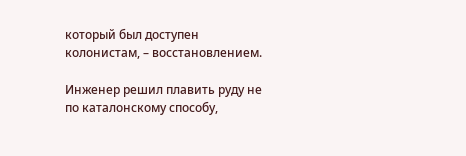который был доступен колонистам, – восстановлением.

Инженер решил плавить руду не по каталонскому способу,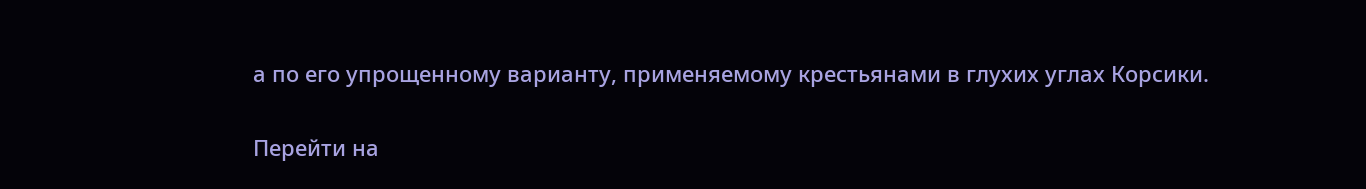а по его упрощенному варианту, применяемому крестьянами в глухих углах Корсики.

Перейти на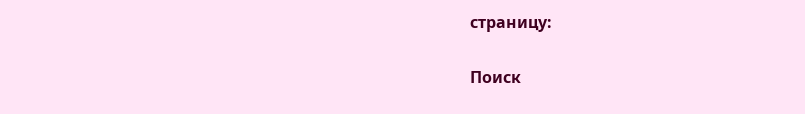страницу:

Поиск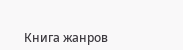Книга жанров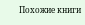Похожие книги